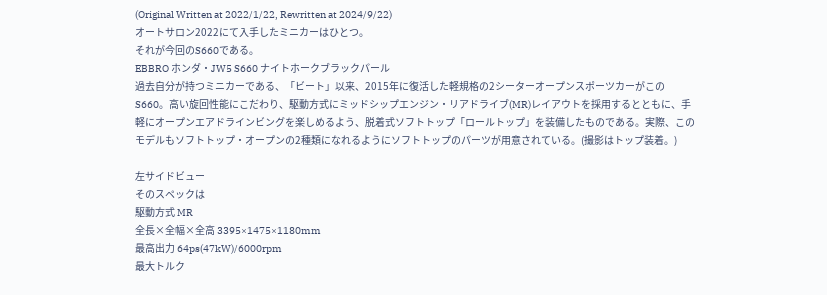(Original Written at 2022/1/22, Rewritten at 2024/9/22)
オートサロン2022にて入手したミニカーはひとつ。
それが今回のS660である。
EBBRO ホンダ・JW5 S660 ナイトホークブラックパール
過去自分が持つミニカーである、「ビート」以来、2015年に復活した軽規格の2シーターオープンスポーツカーがこのS660。高い旋回性能にこだわり、駆動方式にミッドシップエンジン・リアドライブ(MR)レイアウトを採用するとともに、手軽にオープンエアドラインビングを楽しめるよう、脱着式ソフトトップ「ロールトップ」を装備したものである。実際、このモデルもソフトトップ・オープンの2種類になれるようにソフトトップのパーツが用意されている。(撮影はトップ装着。)

左サイドビュー
そのスペックは
駆動方式 MR
全長×全幅×全高 3395×1475×1180mm
最高出力 64ps(47kW)/6000rpm
最大トルク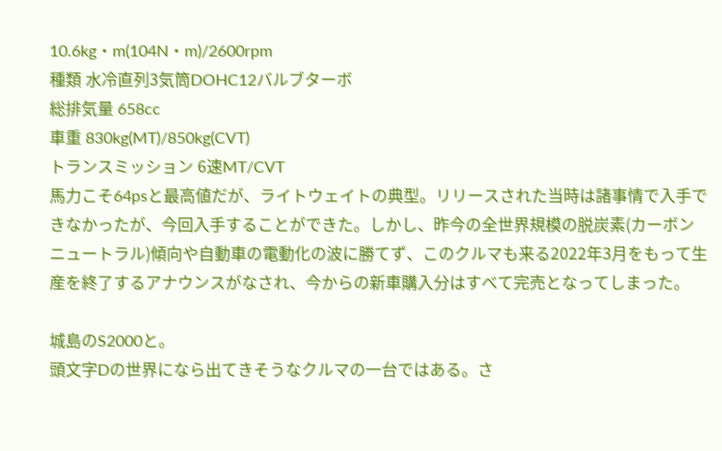10.6kg・m(104N・m)/2600rpm
種類 水冷直列3気筒DOHC12バルブターボ
総排気量 658cc
車重 830kg(MT)/850kg(CVT)
トランスミッション 6速MT/CVT
馬力こそ64psと最高値だが、ライトウェイトの典型。リリースされた当時は諸事情で入手できなかったが、今回入手することができた。しかし、昨今の全世界規模の脱炭素(カーボンニュートラル)傾向や自動車の電動化の波に勝てず、このクルマも来る2022年3月をもって生産を終了するアナウンスがなされ、今からの新車購入分はすべて完売となってしまった。

城島のS2000と。
頭文字Dの世界になら出てきそうなクルマの一台ではある。さ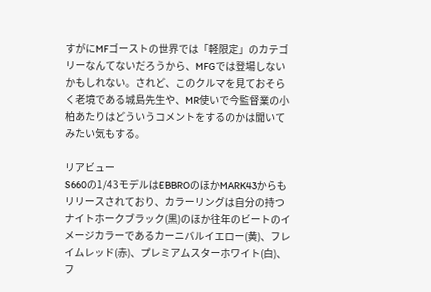すがにMFゴーストの世界では「軽限定」のカテゴリーなんてないだろうから、MFGでは登場しないかもしれない。されど、このクルマを見ておそらく老境である城島先生や、MR使いで今監督業の小柏あたりはどういうコメントをするのかは聞いてみたい気もする。

リアビュー
S660の1/43モデルはEBBROのほかMARK43からもリリースされており、カラーリングは自分の持つナイトホークブラック(黒)のほか往年のビートのイメージカラーであるカーニバルイエロー(黄)、フレイムレッド(赤)、プレミアムスターホワイト(白)、フ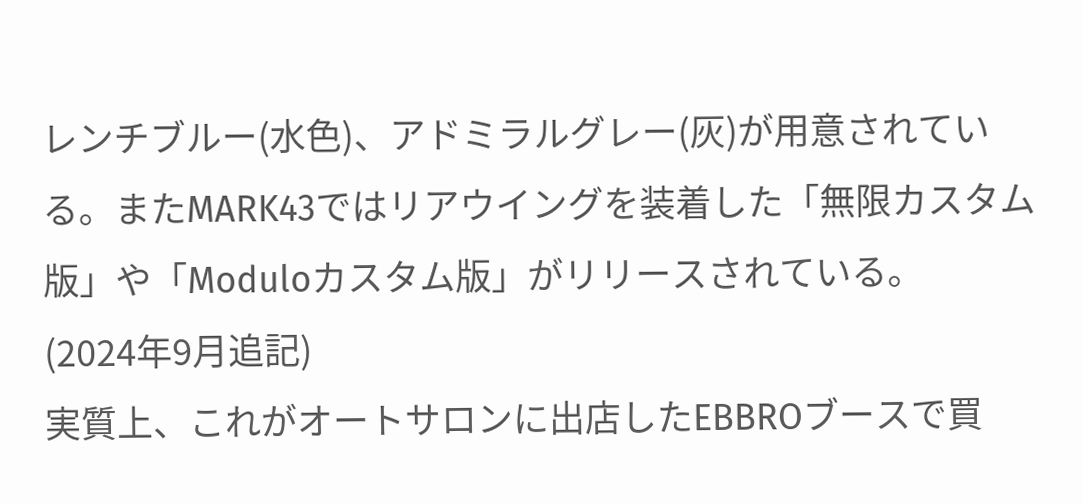レンチブルー(水色)、アドミラルグレー(灰)が用意されている。またMARK43ではリアウイングを装着した「無限カスタム版」や「Moduloカスタム版」がリリースされている。
(2024年9月追記)
実質上、これがオートサロンに出店したEBBROブースで買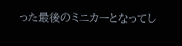った最後のミニカーとなってし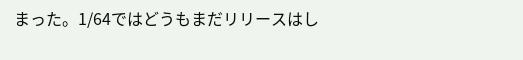まった。1/64ではどうもまだリリースはし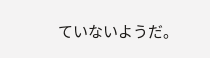ていないようだ。